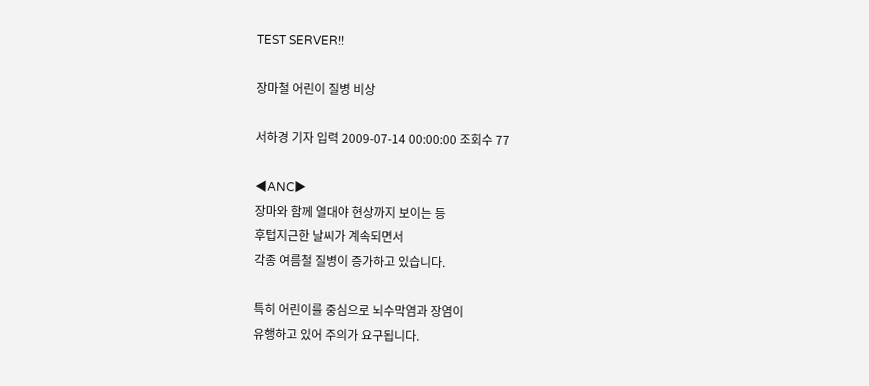TEST SERVER!!

장마철 어린이 질병 비상

서하경 기자 입력 2009-07-14 00:00:00 조회수 77

◀ANC▶
장마와 함께 열대야 현상까지 보이는 등
후텁지근한 날씨가 계속되면서
각종 여름철 질병이 증가하고 있습니다.

특히 어린이를 중심으로 뇌수막염과 장염이
유행하고 있어 주의가 요구됩니다.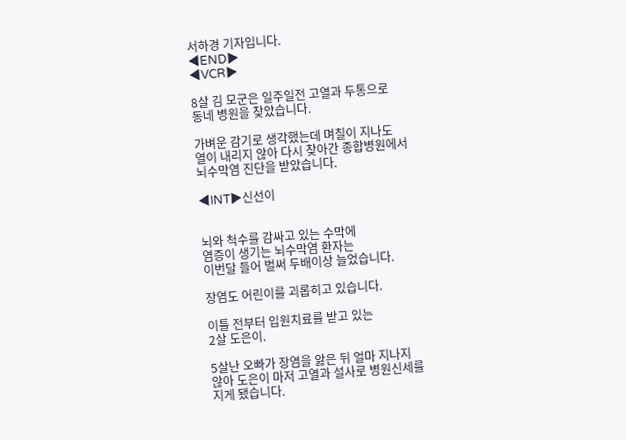서하경 기자입니다.
◀END▶
◀VCR▶

8살 김 모군은 일주일전 고열과 두통으로
동네 병원을 찾았습니다.

가벼운 감기로 생각했는데 며칠이 지나도
열이 내리지 않아 다시 찾아간 종합병원에서
뇌수막염 진단을 받았습니다.

◀INT▶신선이


뇌와 척수를 감싸고 있는 수막에
염증이 생기는 뇌수막염 환자는
이번달 들어 벌써 두배이상 늘었습니다.

장염도 어린이를 괴롭히고 있습니다.

이틀 전부터 입원치료를 받고 있는
2살 도은이.

5살난 오빠가 장염을 앓은 뒤 얼마 지나지
않아 도은이 마저 고열과 설사로 병원신세를
지게 됐습니다.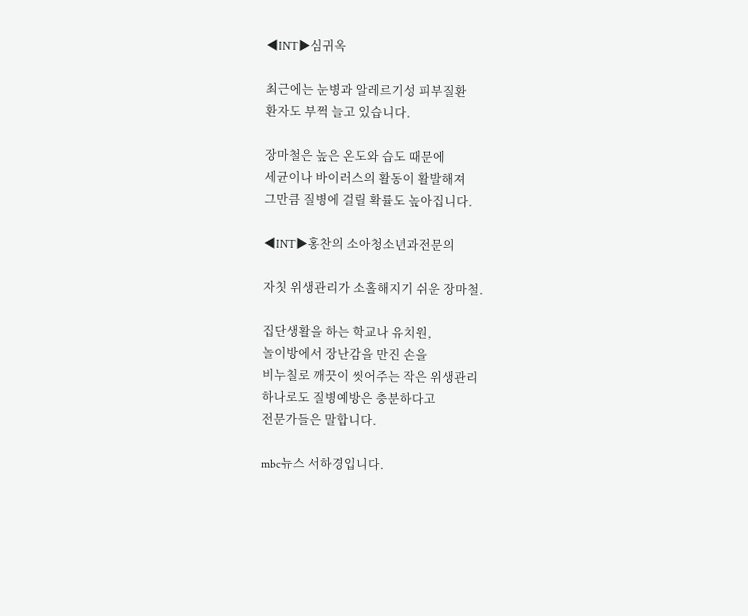◀INT▶심귀옥

최근에는 눈병과 알레르기성 피부질환
환자도 부쩍 늘고 있습니다.

장마철은 높은 온도와 습도 때문에
세균이나 바이러스의 활동이 활발해져
그만큼 질병에 걸릴 확률도 높아집니다.

◀INT▶홍찬의 소아청소년과전문의

자칫 위생관리가 소홀해지기 쉬운 장마철.

집단생활을 하는 학교나 유치원,
놀이방에서 장난감을 만진 손을
비누칠로 깨끗이 씻어주는 작은 위생관리
하나로도 질병예방은 충분하다고
전문가들은 말합니다.

mbc뉴스 서하경입니다.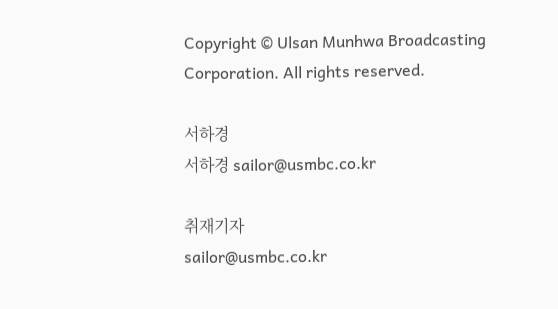Copyright © Ulsan Munhwa Broadcasting Corporation. All rights reserved.

서하경
서하경 sailor@usmbc.co.kr

취재기자
sailor@usmbc.co.kr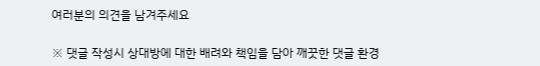여러분의 의견을 남겨주세요

※ 댓글 작성시 상대방에 대한 배려와 책임을 담아 깨끗한 댓글 환경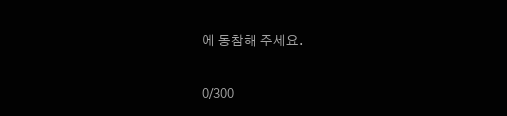에 동참해 주세요.

0/300